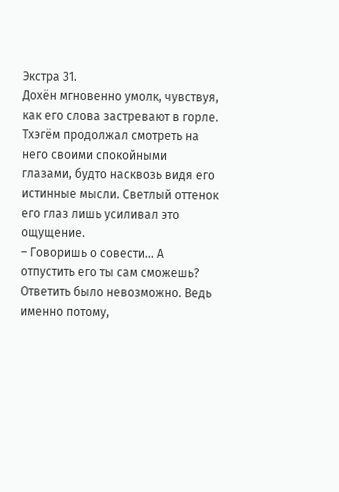Экстра 31.
Дохён мгновенно умолк, чувствуя, как его слова застревают в горле. Тхэгём продолжал смотреть на него своими спокойными глазами, будто насквозь видя его истинные мысли. Светлый оттенок его глаз лишь усиливал это ощущение.
– Говоришь о совести... А отпустить его ты сам сможешь?
Ответить было невозможно. Ведь именно потому,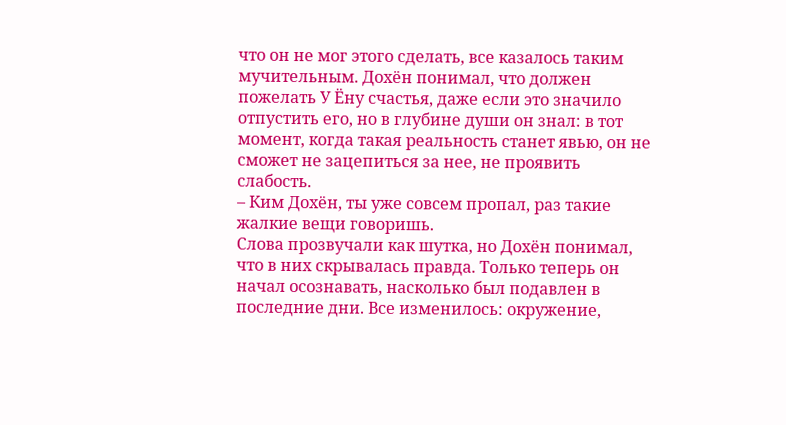что он не мог этого сделать, все казалось таким мучительным. Дохён понимал, что должен пожелать У Ёну счастья, даже если это значило отпустить его, но в глубине души он знал: в тот момент, когда такая реальность станет явью, он не сможет не зацепиться за нее, не проявить слабость.
– Ким Дохён, ты уже совсем пропал, раз такие жалкие вещи говоришь.
Слова прозвучали как шутка, но Дохён понимал, что в них скрывалась правда. Только теперь он начал осознавать, насколько был подавлен в последние дни. Все изменилось: окружение,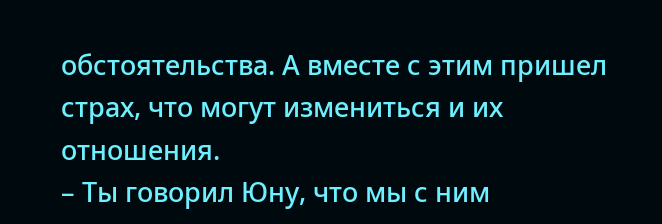обстоятельства. А вместе с этим пришел страх, что могут измениться и их отношения.
– Ты говорил Юну, что мы с ним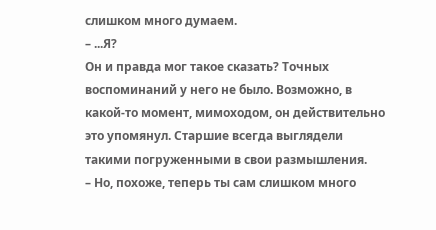слишком много думаем.
– ...Я?
Он и правда мог такое сказать? Точных воспоминаний у него не было. Возможно, в какой-то момент, мимоходом, он действительно это упомянул. Старшие всегда выглядели такими погруженными в свои размышления.
– Но, похоже, теперь ты сам слишком много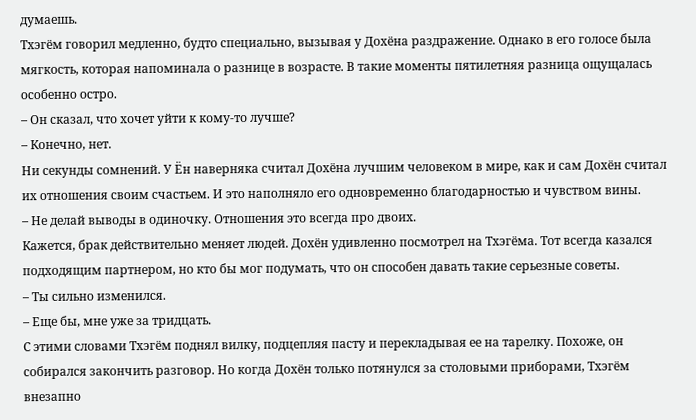думаешь.
Тхэгём говорил медленно, будто специально, вызывая у Дохёна раздражение. Однако в его голосе была мягкость, которая напоминала о разнице в возрасте. В такие моменты пятилетняя разница ощущалась особенно остро.
– Он сказал, что хочет уйти к кому-то лучше?
– Конечно, нет.
Ни секунды сомнений. У Ён наверняка считал Дохёна лучшим человеком в мире, как и сам Дохён считал их отношения своим счастьем. И это наполняло его одновременно благодарностью и чувством вины.
– Не делай выводы в одиночку. Отношения это всегда про двоих.
Кажется, брак действительно меняет людей. Дохён удивленно посмотрел на Тхэгёма. Тот всегда казался подходящим партнером, но кто бы мог подумать, что он способен давать такие серьезные советы.
– Ты сильно изменился.
– Еще бы, мне уже за тридцать.
С этими словами Тхэгём поднял вилку, подцепляя пасту и перекладывая ее на тарелку. Похоже, он собирался закончить разговор. Но когда Дохён только потянулся за столовыми приборами, Тхэгём внезапно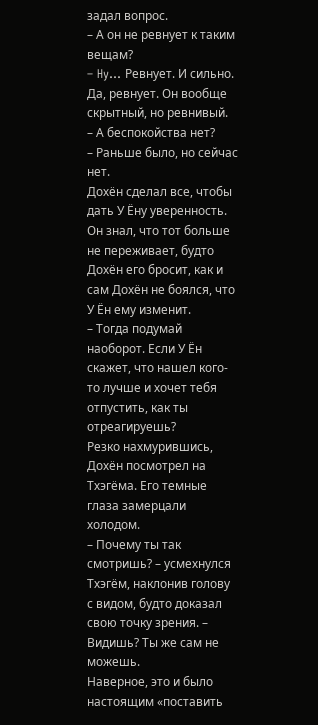задал вопрос.
– А он не ревнует к таким вещам?
– Hy... Ревнует. И сильно. Да, ревнует. Он вообще скрытный, но ревнивый.
– А беспокойства нет?
– Раньше было, но сейчас нет.
Дохён сделал все, чтобы дать У Ёну уверенность.
Он знал, что тот больше не переживает, будто Дохён его бросит, как и сам Дохён не боялся, что У Ён ему изменит.
– Тогда подумай наоборот. Если У Ён скажет, что нашел кого-то лучше и хочет тебя отпустить, как ты отреагируешь?
Резко нахмурившись, Дохён посмотрел на Тхэгёма. Его темные глаза замерцали холодом.
– Почему ты так смотришь? – усмехнулся Тхэгём, наклонив голову с видом, будто доказал свою точку зрения. – Видишь? Ты же сам не можешь.
Наверное, это и было настоящим «поставить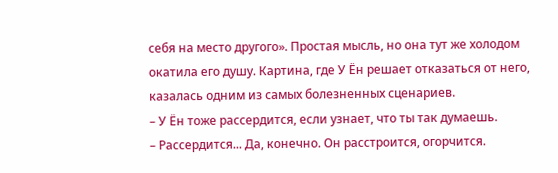себя на место другого». Простая мысль, но она тут же холодом окатила его душу. Картина, где У Ён решает отказаться от него, казалась одним из самых болезненных сценариев.
– У Ён тоже рассердится, если узнает, что ты так думаешь.
– Рассердится... Да, конечно. Он расстроится, огорчится.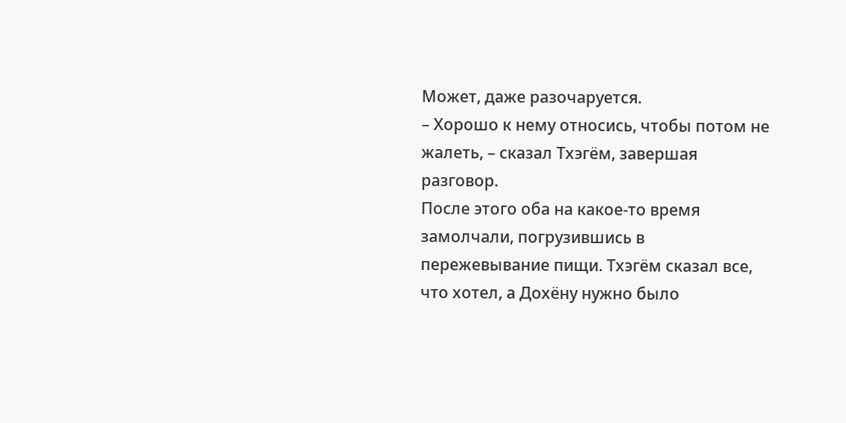Может, даже разочаруется.
– Хорошо к нему относись, чтобы потом не жалеть, – сказал Тхэгём, завершая разговор.
После этого оба на какое-то время замолчали, погрузившись в пережевывание пищи. Тхэгём сказал все, что хотел, а Дохёну нужно было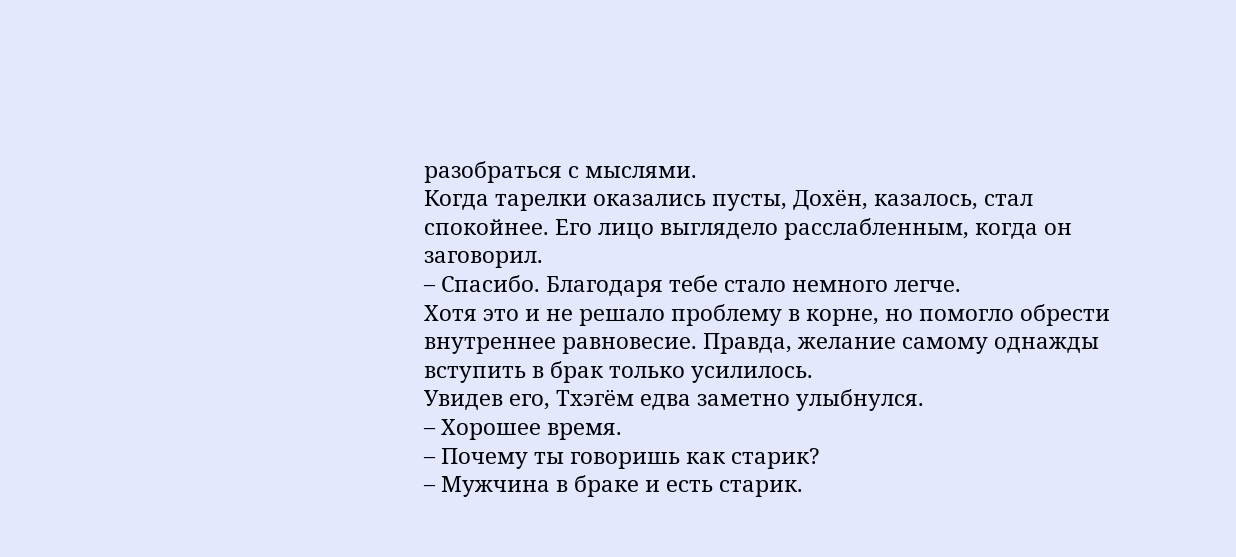разобраться с мыслями.
Когда тарелки оказались пусты, Дохён, казалось, стал спокойнее. Его лицо выглядело расслабленным, когда он заговорил.
– Спасибо. Благодаря тебе стало немного легче.
Хотя это и не решало проблему в корне, но помогло обрести внутреннее равновесие. Правда, желание самому однажды вступить в брак только усилилось.
Увидев его, Тхэгём едва заметно улыбнулся.
– Хорошее время.
– Почему ты говоришь как старик?
– Мужчина в браке и есть старик.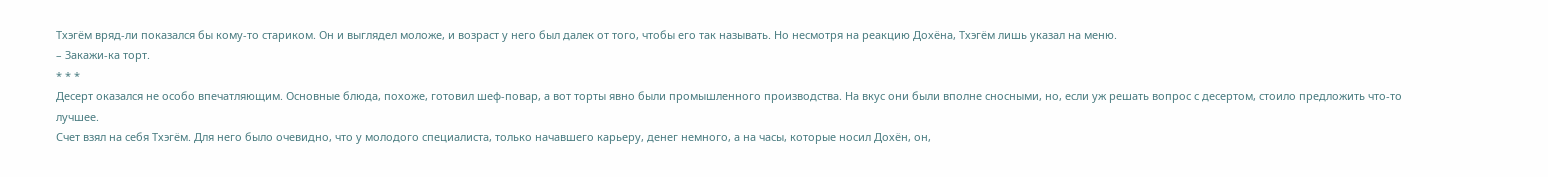Тхэгём вряд-ли показался бы кому-то стариком. Он и выглядел моложе, и возраст у него был далек от того, чтобы его так называть. Но несмотря на реакцию Дохёна, Тхэгём лишь указал на меню.
– Закажи-ка торт.
* * *
Десерт оказался не особо впечатляющим. Основные блюда, похоже, готовил шеф-повар, а вот торты явно были промышленного производства. На вкус они были вполне сносными, но, если уж решать вопрос с десертом, стоило предложить что-то лучшее.
Счет взял на себя Тхэгём. Для него было очевидно, что у молодого специалиста, только начавшего карьеру, денег немного, а на часы, которые носил Дохён, он,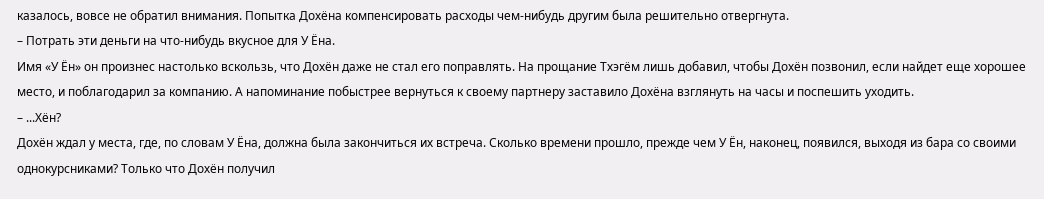казалось, вовсе не обратил внимания. Попытка Дохёна компенсировать расходы чем-нибудь другим была решительно отвергнута.
– Потрать эти деньги на что-нибудь вкусное для У Ёна.
Имя «У Ён» он произнес настолько вскользь, что Дохён даже не стал его поправлять. На прощание Тхэгём лишь добавил, чтобы Дохён позвонил, если найдет еще хорошее место, и поблагодарил за компанию. А напоминание побыстрее вернуться к своему партнеру заставило Дохёна взглянуть на часы и поспешить уходить.
– ...Хён?
Дохён ждал у места, где, по словам У Ёна, должна была закончиться их встреча. Сколько времени прошло, прежде чем У Ён, наконец, появился, выходя из бара со своими однокурсниками? Только что Дохён получил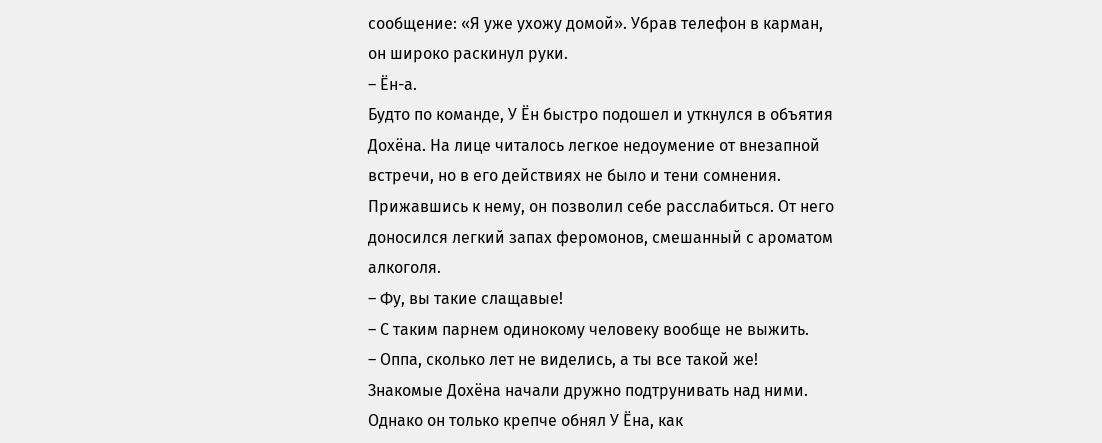сообщение: «Я уже ухожу домой». Убрав телефон в карман, он широко раскинул руки.
– Ён-а.
Будто по команде, У Ён быстро подошел и уткнулся в объятия Дохёна. На лице читалось легкое недоумение от внезапной встречи, но в его действиях не было и тени сомнения. Прижавшись к нему, он позволил себе расслабиться. От него доносился легкий запах феромонов, смешанный с ароматом алкоголя.
– Фу, вы такие слащавые!
– С таким парнем одинокому человеку вообще не выжить.
– Оппа, сколько лет не виделись, а ты все такой же!
Знакомые Дохёна начали дружно подтрунивать над ними. Однако он только крепче обнял У Ёна, как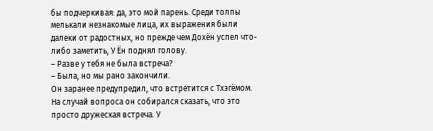бы подчеркивая: да, это мой парень. Среди толпы мелькали незнакомые лица, их выражения были далеки от радостных, но прежде чем Дохён успел что-либо заметить, У Ён поднял голову.
– Разве у тебя не была встреча?
– Была, но мы рано закончили.
Он заранее предупредил, что встретится с Тхэгёмом. На случай вопроса он собирался сказать, что это просто дружеская встреча. У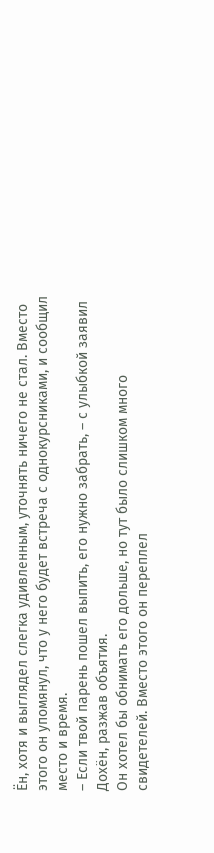Ён, хотя и выглядел слегка удивленным, уточнять ничего не стал. Вместо этого он упомянул, что у него будет встреча с однокурсниками, и сообщил место и время.
– Если твой парень пошел выпить, его нужно забрать, – с улыбкой заявил Дохён, разжав объятия.
Он хотел бы обнимать его дольше, но тут было слишком много свидетелей. Вместо этого он переплел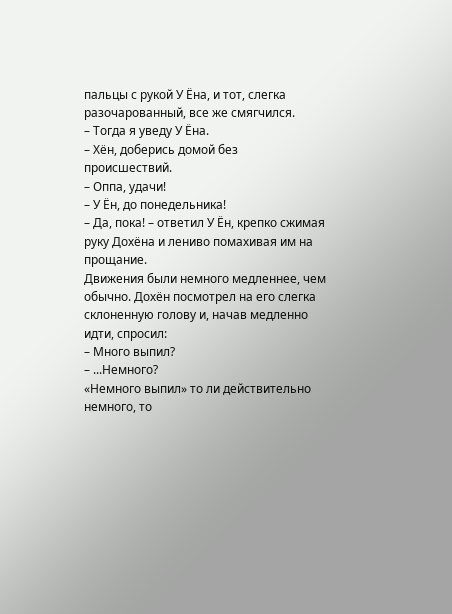пальцы с рукой У Ёна, и тот, слегка разочарованный, все же смягчился.
– Тогда я уведу У Ёна.
– Хён, доберись домой без происшествий.
– Оппа, удачи!
– У Ён, до понедельника!
– Да, пока! – ответил У Ён, крепко сжимая руку Дохёна и лениво помахивая им на прощание.
Движения были немного медленнее, чем обычно. Дохён посмотрел на его слегка склоненную голову и, начав медленно идти, спросил:
– Много выпил?
– ...Немного?
«Немного выпил» то ли действительно немного, то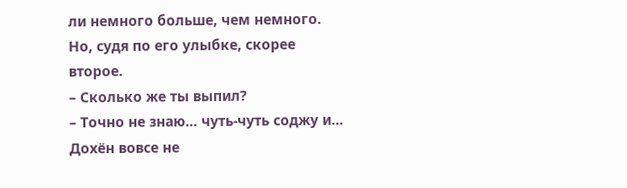ли немного больше, чем немного. Но, судя по его улыбке, скорее второе.
– Сколько же ты выпил?
– Точно не знаю... чуть-чуть соджу и...
Дохён вовсе не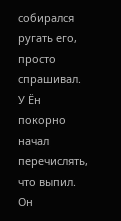собирался ругать его, просто спрашивал. У Ён покорно начал перечислять, что выпил. Он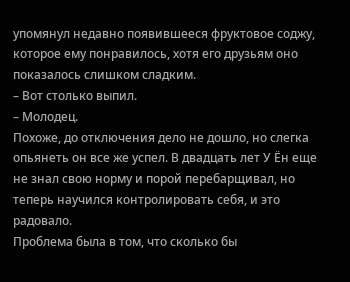упомянул недавно появившееся фруктовое соджу, которое ему понравилось, хотя его друзьям оно показалось слишком сладким.
– Вот столько выпил.
– Молодец.
Похоже, до отключения дело не дошло, но слегка опьянеть он все же успел. В двадцать лет У Ён еще не знал свою норму и порой перебарщивал, но теперь научился контролировать себя, и это радовало.
Проблема была в том, что сколько бы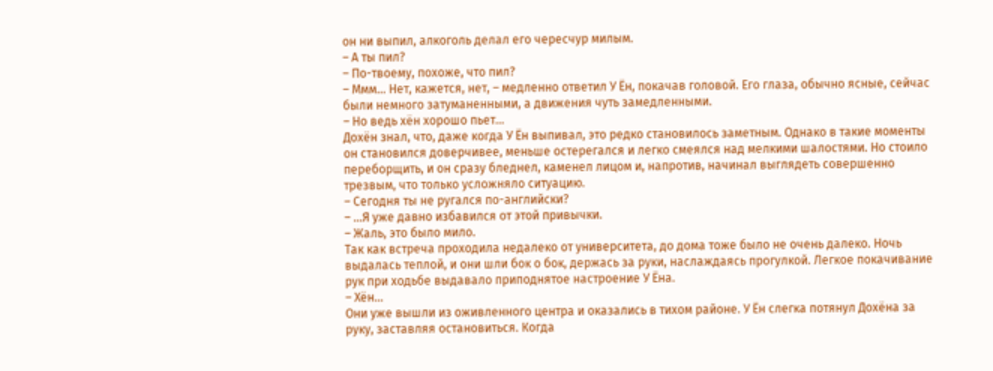он ни выпил, алкоголь делал его чересчур милым.
– А ты пил?
– По-твоему, похоже, что пил?
– Ммм... Нет, кажется, нет, – медленно ответил У Ён, покачав головой. Его глаза, обычно ясные, сейчас были немного затуманенными, а движения чуть замедленными.
– Но ведь хён хорошо пьет...
Дохён знал, что, даже когда У Ён выпивал, это редко становилось заметным. Однако в такие моменты он становился доверчивее, меньше остерегался и легко смеялся над мелкими шалостями. Но стоило переборщить, и он сразу бледнел, каменел лицом и, напротив, начинал выглядеть совершенно трезвым, что только усложняло ситуацию.
– Сегодня ты не ругался по-английски?
– ...Я уже давно избавился от этой привычки.
– Жаль, это было мило.
Так как встреча проходила недалеко от университета, до дома тоже было не очень далеко. Ночь выдалась теплой, и они шли бок о бок, держась за руки, наслаждаясь прогулкой. Легкое покачивание рук при ходьбе выдавало приподнятое настроение У Ёна.
– Хён...
Они уже вышли из оживленного центра и оказались в тихом районе. У Ён слегка потянул Дохёна за руку, заставляя остановиться. Когда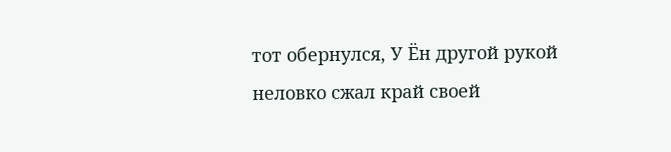тот обернулся, У Ён другой рукой неловко сжал край своей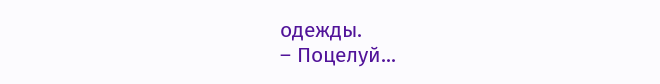одежды.
– Поцелуй...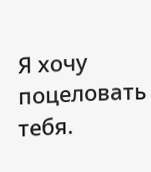Я хочу поцеловать тебя.